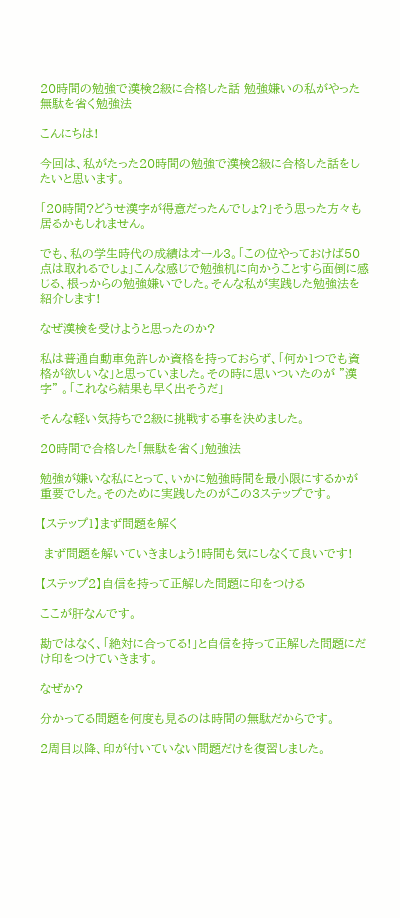20時間の勉強で漢検2級に合格した話 勉強嫌いの私がやった無駄を省く勉強法

こんにちは!

今回は、私がたった20時間の勉強で漢検2級に合格した話をしたいと思います。

「20時間?どうせ漢字が得意だったんでしょ?」そう思った方々も居るかもしれません。

でも、私の学生時代の成績はオール3。「この位やっておけば50点は取れるでしょ」こんな感じで勉強机に向かうことすら面倒に感じる、根っからの勉強嫌いでした。そんな私が実践した勉強法を紹介します!

なぜ漢検を受けようと思ったのか?

私は普通自動車免許しか資格を持っておらず、「何か1つでも資格が欲しいな」と思っていました。その時に思いついたのが "漢字" 。「これなら結果も早く出そうだ」

そんな軽い気持ちで2級に挑戦する事を決めました。

20時間で合格した「無駄を省く」勉強法

勉強が嫌いな私にとって、いかに勉強時間を最小限にするかが重要でした。そのために実践したのがこの3ステップです。

【ステップ1】まず問題を解く

 まず問題を解いていきましょう!時間も気にしなくて良いです!

【ステップ2】自信を持って正解した問題に印をつける

ここが肝なんです。

勘ではなく、「絶対に合ってる!」と自信を持って正解した問題にだけ印をつけていきます。

なぜか?

分かってる問題を何度も見るのは時間の無駄だからです。

2周目以降、印が付いていない問題だけを復習しました。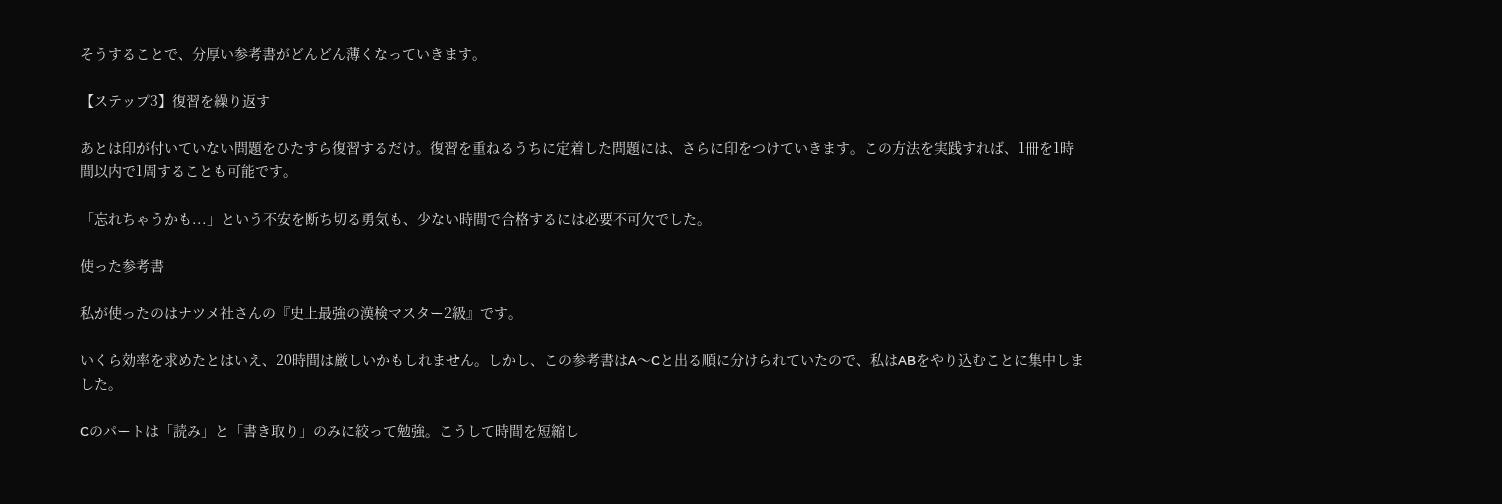そうすることで、分厚い参考書がどんどん薄くなっていきます。

【ステップ3】復習を繰り返す

あとは印が付いていない問題をひたすら復習するだけ。復習を重ねるうちに定着した問題には、さらに印をつけていきます。この方法を実践すれば、1冊を1時間以内で1周することも可能です。

「忘れちゃうかも...」という不安を断ち切る勇気も、少ない時間で合格するには必要不可欠でした。

使った参考書

私が使ったのはナツメ社さんの『史上最強の漢検マスター2級』です。

いくら効率を求めたとはいえ、20時間は厳しいかもしれません。しかし、この参考書はA〜Cと出る順に分けられていたので、私はABをやり込むことに集中しました。

Cのパートは「読み」と「書き取り」のみに絞って勉強。こうして時間を短縮し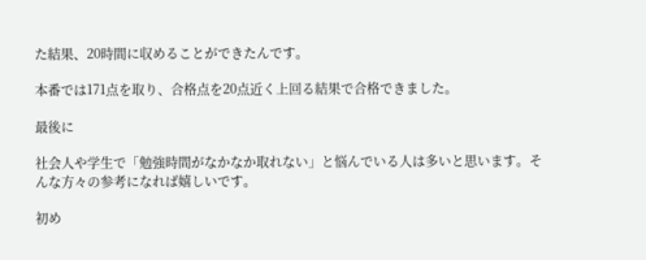た結果、20時間に収めることができたんです。

本番では171点を取り、合格点を20点近く上回る結果で合格できました。

最後に

社会人や学生で「勉強時間がなかなか取れない」と悩んでいる人は多いと思います。そんな方々の参考になれば嬉しいです。

初め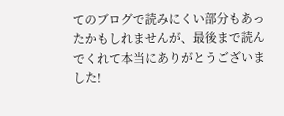てのブログで読みにくい部分もあったかもしれませんが、最後まで読んでくれて本当にありがとうございました!